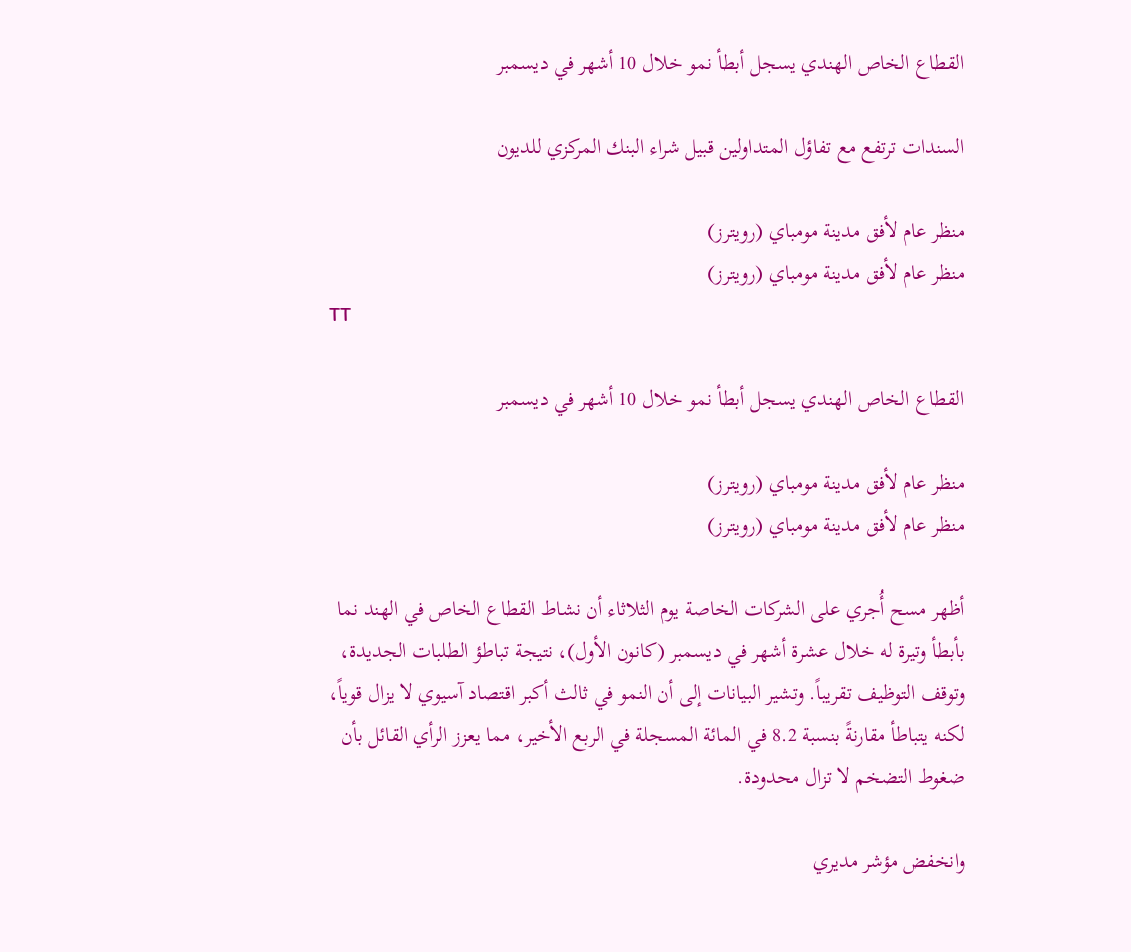القطاع الخاص الهندي يسجل أبطأ نمو خلال 10 أشهر في ديسمبر

السندات ترتفع مع تفاؤل المتداولين قبيل شراء البنك المركزي للديون

منظر عام لأفق مدينة مومباي (رويترز)
منظر عام لأفق مدينة مومباي (رويترز)
TT

القطاع الخاص الهندي يسجل أبطأ نمو خلال 10 أشهر في ديسمبر

منظر عام لأفق مدينة مومباي (رويترز)
منظر عام لأفق مدينة مومباي (رويترز)

أظهر مسح أُجري على الشركات الخاصة يوم الثلاثاء أن نشاط القطاع الخاص في الهند نما بأبطأ وتيرة له خلال عشرة أشهر في ديسمبر (كانون الأول)، نتيجة تباطؤ الطلبات الجديدة، وتوقف التوظيف تقريباً. وتشير البيانات إلى أن النمو في ثالث أكبر اقتصاد آسيوي لا يزال قوياً، لكنه يتباطأ مقارنةً بنسبة 8.2 في المائة المسجلة في الربع الأخير، مما يعزز الرأي القائل بأن ضغوط التضخم لا تزال محدودة.

وانخفض مؤشر مديري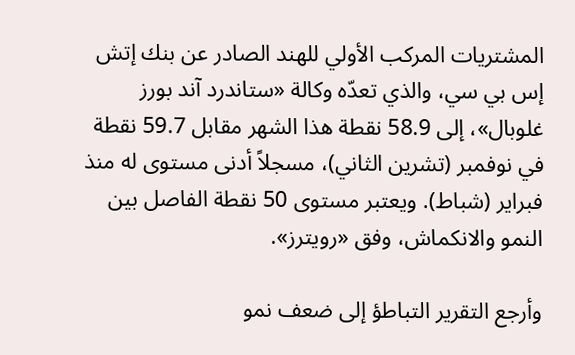المشتريات المركب الأولي للهند الصادر عن بنك إتش إس بي سي، والذي تعدّه وكالة «ستاندرد آند بورز غلوبال»، إلى 58.9 نقطة هذا الشهر مقابل 59.7 نقطة في نوفمبر (تشرين الثاني)، مسجلاً أدنى مستوى له منذ فبراير (شباط). ويعتبر مستوى 50 نقطة الفاصل بين النمو والانكماش، وفق «رويترز».

وأرجع التقرير التباطؤ إلى ضعف نمو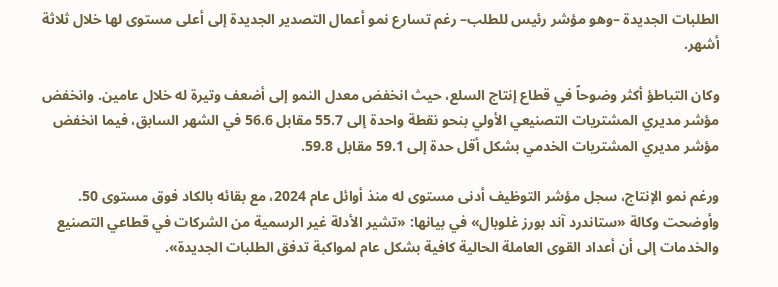الطلبات الجديدة –وهو مؤشر رئيس للطلب– رغم تسارع نمو أعمال التصدير الجديدة إلى أعلى مستوى لها خلال ثلاثة أشهر.

وكان التباطؤ أكثر وضوحاً في قطاع إنتاج السلع، حيث انخفض معدل النمو إلى أضعف وتيرة له خلال عامين. وانخفض مؤشر مديري المشتريات التصنيعي الأولي بنحو نقطة واحدة إلى 55.7 مقابل 56.6 في الشهر السابق، فيما انخفض مؤشر مديري المشتريات الخدمي بشكل أقل حدة إلى 59.1 مقابل 59.8.

ورغم نمو الإنتاج، سجل مؤشر التوظيف أدنى مستوى له منذ أوائل عام 2024، مع بقائه بالكاد فوق مستوى 50. وأوضحت وكالة «ستاندرد آند بورز غلوبال» في بيانها: «تشير الأدلة غير الرسمية من الشركات في قطاعي التصنيع والخدمات إلى أن أعداد القوى العاملة الحالية كافية بشكل عام لمواكبة تدفق الطلبات الجديدة».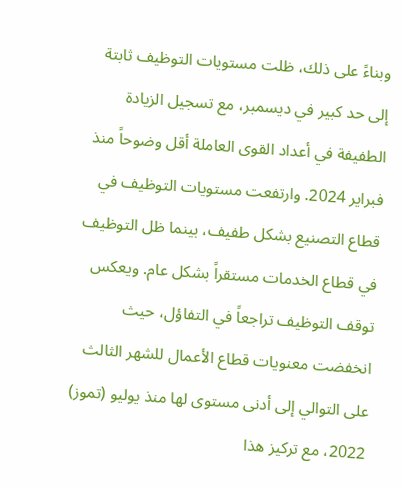وبناءً على ذلك، ظلت مستويات التوظيف ثابتة إلى حد كبير في ديسمبر، مع تسجيل الزيادة الطفيفة في أعداد القوى العاملة أقل وضوحاً منذ فبراير 2024. وارتفعت مستويات التوظيف في قطاع التصنيع بشكل طفيف، بينما ظل التوظيف في قطاع الخدمات مستقراً بشكل عام. ويعكس توقف التوظيف تراجعاً في التفاؤل، حيث انخفضت معنويات قطاع الأعمال للشهر الثالث على التوالي إلى أدنى مستوى لها منذ يوليو (تموز) 2022، مع تركيز هذا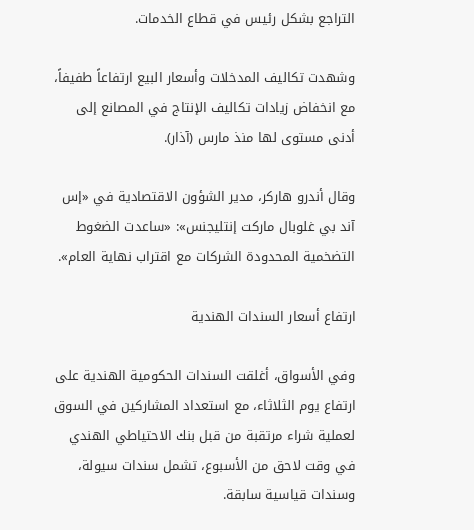التراجع بشكل رئيس في قطاع الخدمات.

وشهدت تكاليف المدخلات وأسعار البيع ارتفاعاً طفيفاً، مع انخفاض زيادات تكاليف الإنتاج في المصانع إلى أدنى مستوى لها منذ مارس (آذار).

وقال أندرو هاركر، مدير الشؤون الاقتصادية في «إس آند بي غلوبال ماركت إنتليجنس»: «ساعدت الضغوط التضخمية المحدودة الشركات مع اقتراب نهاية العام».

ارتفاع أسعار السندات الهندية

وفي الأسواق، أغلقت السندات الحكومية الهندية على ارتفاع يوم الثلاثاء، مع استعداد المشاركين في السوق لعملية شراء مرتقبة من قبل بنك الاحتياطي الهندي في وقت لاحق من الأسبوع، تشمل سندات سيولة، وسندات قياسية سابقة.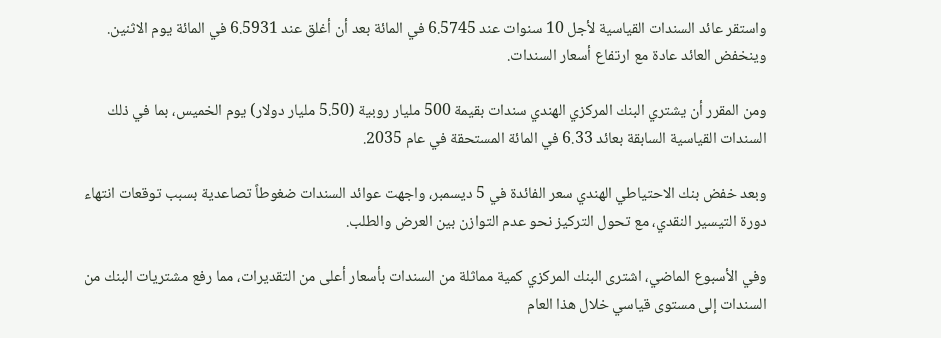واستقر عائد السندات القياسية لأجل 10 سنوات عند 6.5745 في المائة بعد أن أغلق عند 6.5931 في المائة يوم الاثنين. وينخفض العائد عادة مع ارتفاع أسعار السندات.

ومن المقرر أن يشتري البنك المركزي الهندي سندات بقيمة 500 مليار روبية (5.50 مليار دولار) يوم الخميس، بما في ذلك السندات القياسية السابقة بعائد 6.33 في المائة المستحقة في عام 2035.

وبعد خفض بنك الاحتياطي الهندي سعر الفائدة في 5 ديسمبر، واجهت عوائد السندات ضغوطاً تصاعدية بسبب توقعات انتهاء دورة التيسير النقدي، مع تحول التركيز نحو عدم التوازن بين العرض والطلب.

وفي الأسبوع الماضي، اشترى البنك المركزي كمية مماثلة من السندات بأسعار أعلى من التقديرات، مما رفع مشتريات البنك من السندات إلى مستوى قياسي خلال هذا العام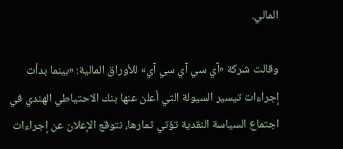المالي.

وقالت شركة «آي سي آي سي آي» للأوراق المالية: «بينما بدأت إجراءات تيسير السيولة التي أعلن عنها بنك الاحتياطي الهندي في اجتماع السياسة النقدية تؤتي ثمارها، نتوقع الإعلان عن إجراءات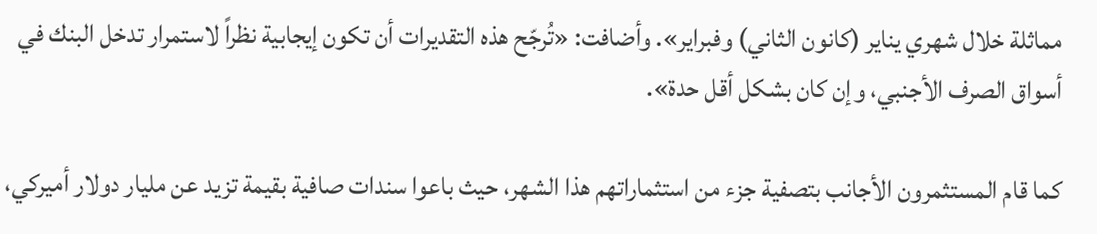مماثلة خلال شهري يناير (كانون الثاني) وفبراير». وأضافت: «تُرجّح هذه التقديرات أن تكون إيجابية نظراً لاستمرار تدخل البنك في أسواق الصرف الأجنبي، وإن كان بشكل أقل حدة».

كما قام المستثمرون الأجانب بتصفية جزء من استثماراتهم هذا الشهر، حيث باعوا سندات صافية بقيمة تزيد عن مليار دولار أميركي،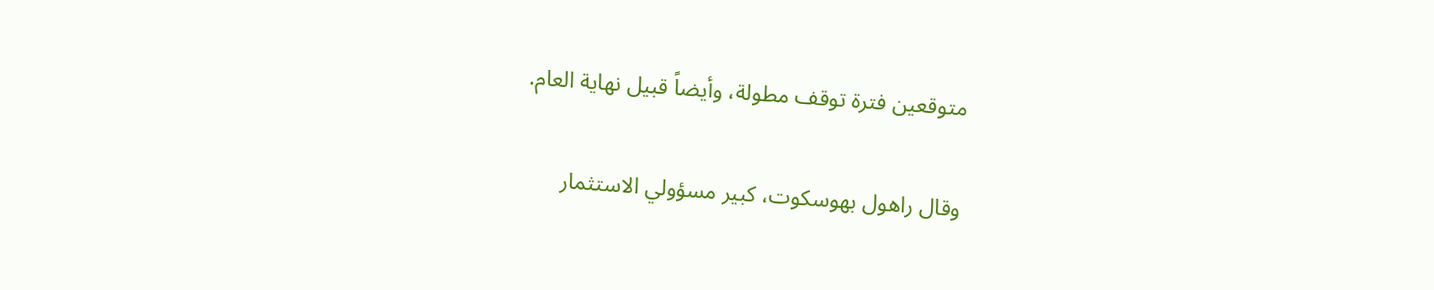متوقعين فترة توقف مطولة، وأيضاً قبيل نهاية العام.

وقال راهول بهوسكوت، كبير مسؤولي الاستثمار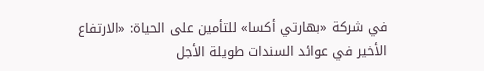في شركة «بهارتي أكسا» للتأمين على الحياة: «الارتفاع الأخير في عوائد السندات طويلة الأجل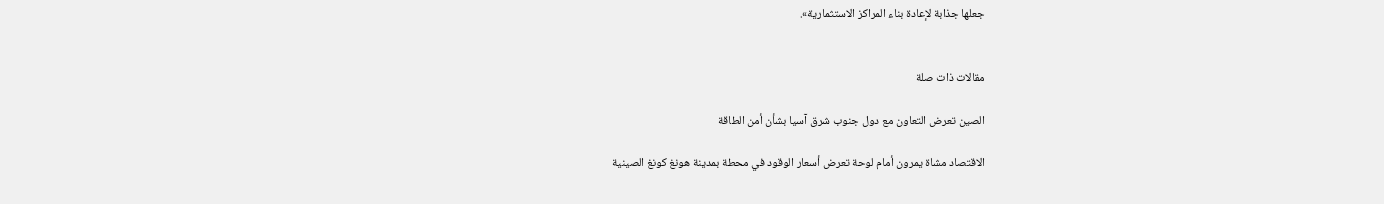جعلها جذابة لإعادة بناء المراكز الاستثمارية».


مقالات ذات صلة

الصين تعرض التعاون مع دول جنوب شرق آسيا بشأن أمن الطاقة

الاقتصاد مشاة يمرون أمام لوحة تعرض أسعار الوقود في محطة بمدينة هونغ كونغ الصينية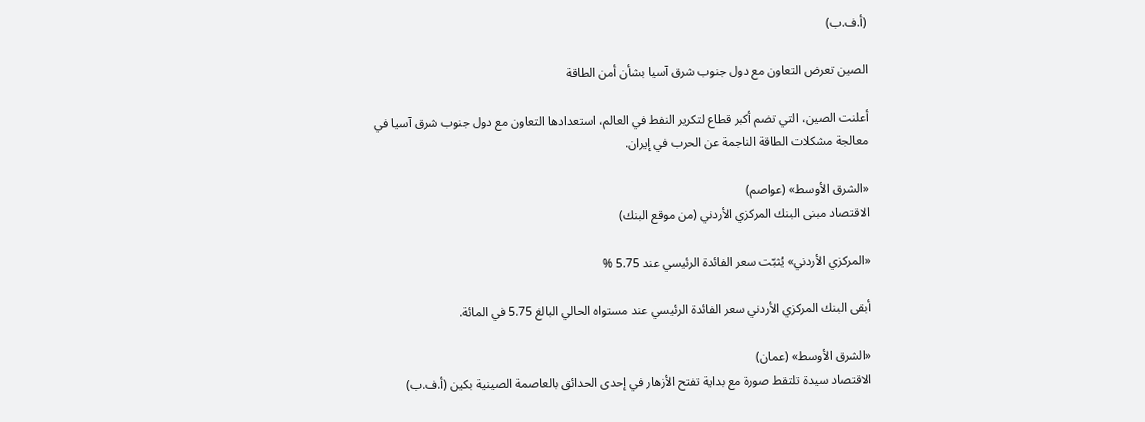(أ.ف.ب)

الصين تعرض التعاون مع دول جنوب شرق آسيا بشأن أمن الطاقة

أعلنت الصين، التي تضم أكبر قطاع لتكرير النفط في العالم، استعدادها التعاون مع دول جنوب شرق آسيا في معالجة مشكلات الطاقة الناجمة عن الحرب في إيران.

«الشرق الأوسط» (عواصم)
الاقتصاد مبنى البنك المركزي الأردني (من موقع البنك)

«المركزي الأردني» يُثبّت سعر الفائدة الرئيسي عند 5.75 %

أبقى البنك المركزي الأردني سعر الفائدة الرئيسي عند مستواه الحالي البالغ 5.75 في المائة.

«الشرق الأوسط» (عمان)
الاقتصاد سيدة تلتقط صورة مع بداية تفتح الأزهار في إحدى الحدائق بالعاصمة الصينية بكين (أ.ف.ب)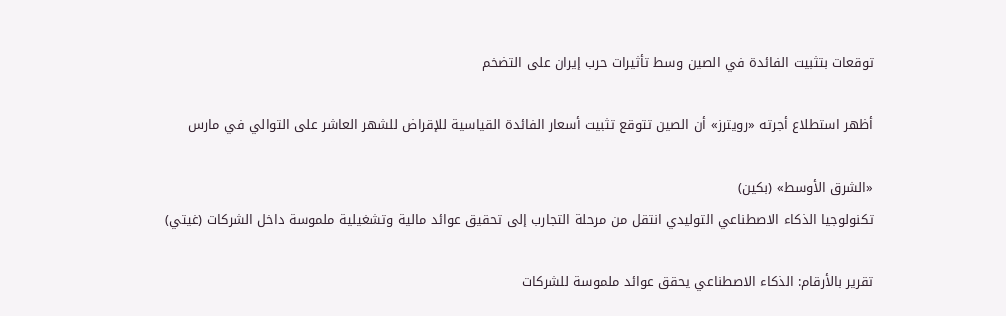توقعات بتثبيت الفائدة في الصين وسط تأثيرات حرب إيران على التضخم

أظهر استطلاع أجرته «رويترز» أن الصين تتوقع تثبيت أسعار الفائدة القياسية للإقراض للشهر العاشر على التوالي في مارس

«الشرق الأوسط» (بكين)
تكنولوجيا الذكاء الاصطناعي التوليدي انتقل من مرحلة التجارب إلى تحقيق عوائد مالية وتشغيلية ملموسة داخل الشركات (غيتي)

تقرير بالأرقام: الذكاء الاصطناعي يحقق عوائد ملموسة للشركات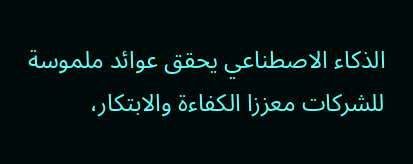الذكاء الاصطناعي يحقق عوائد ملموسة للشركات معززا الكفاءة والابتكار،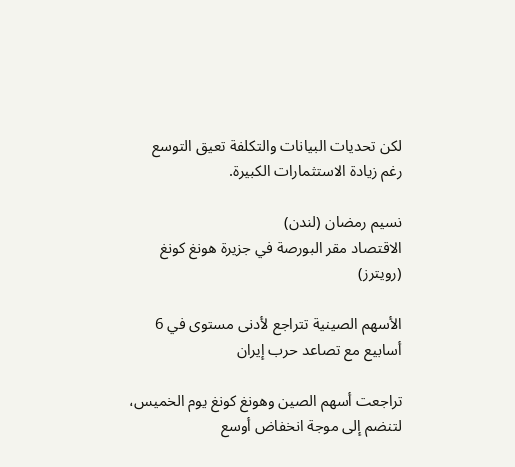لكن تحديات البيانات والتكلفة تعيق التوسع رغم زيادة الاستثمارات الكبيرة.

نسيم رمضان (لندن)
الاقتصاد مقر البورصة في جزيرة هونغ كونغ (رويترز)

الأسهم الصينية تتراجع لأدنى مستوى في 6 أسابيع مع تصاعد حرب إيران

تراجعت أسهم الصين وهونغ كونغ يوم الخميس، لتنضم إلى موجة انخفاض أوسع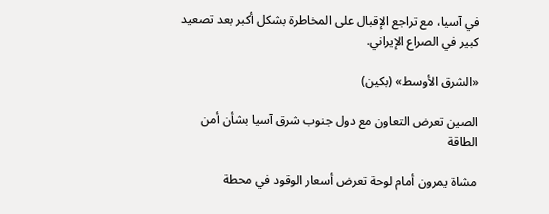في آسيا، مع تراجع الإقبال على المخاطرة بشكل أكبر بعد تصعيد كبير في الصراع الإيراني.

«الشرق الأوسط» (بكين)

الصين تعرض التعاون مع دول جنوب شرق آسيا بشأن أمن الطاقة

مشاة يمرون أمام لوحة تعرض أسعار الوقود في محطة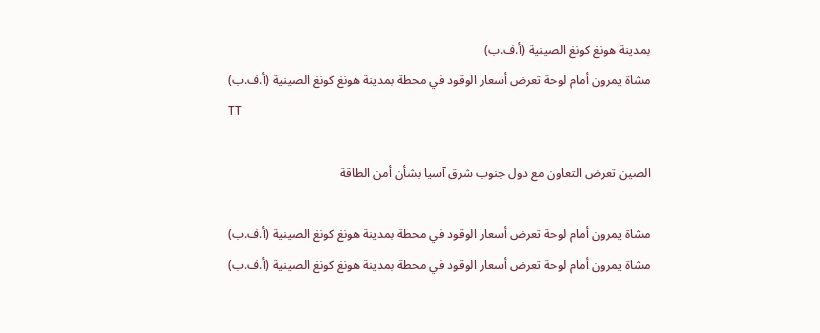بمدينة هونغ كونغ الصينية (أ.ف.ب)
مشاة يمرون أمام لوحة تعرض أسعار الوقود في محطة بمدينة هونغ كونغ الصينية (أ.ف.ب)
TT

الصين تعرض التعاون مع دول جنوب شرق آسيا بشأن أمن الطاقة

مشاة يمرون أمام لوحة تعرض أسعار الوقود في محطة بمدينة هونغ كونغ الصينية (أ.ف.ب)
مشاة يمرون أمام لوحة تعرض أسعار الوقود في محطة بمدينة هونغ كونغ الصينية (أ.ف.ب)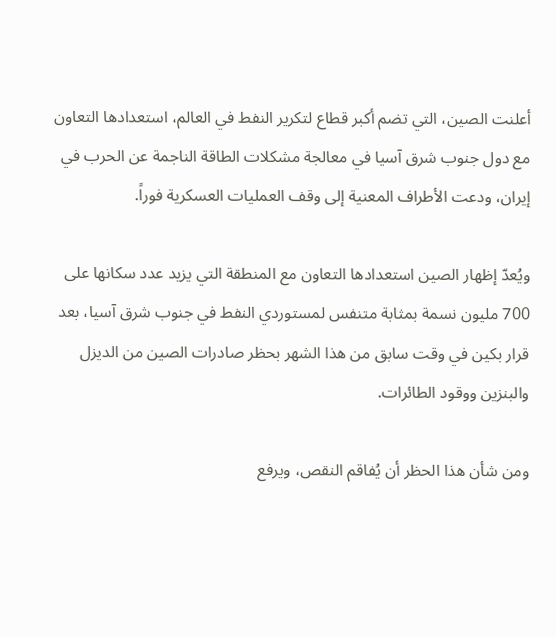أعلنت الصين، التي تضم أكبر قطاع لتكرير النفط في العالم، استعدادها التعاون مع دول جنوب شرق آسيا في معالجة مشكلات الطاقة الناجمة عن الحرب في إيران، ودعت الأطراف المعنية إلى وقف العمليات العسكرية فوراً.

ويُعدّ إظهار الصين استعدادها التعاون مع المنطقة التي يزيد عدد سكانها على 700 مليون نسمة بمثابة متنفس لمستوردي النفط في جنوب شرق آسيا، بعد قرار بكين في وقت سابق من هذا الشهر بحظر صادرات الصين من الديزل والبنزين ووقود الطائرات.

ومن شأن هذا الحظر أن يُفاقم النقص، ويرفع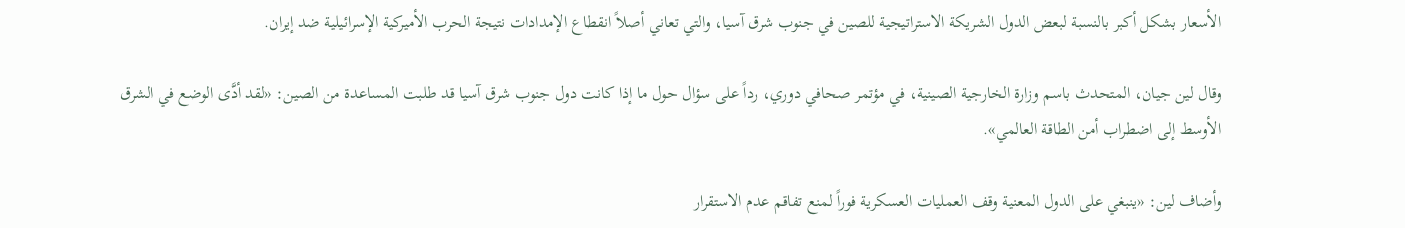الأسعار بشكل أكبر بالنسبة لبعض الدول الشريكة الاستراتيجية للصين في جنوب شرق آسيا، والتي تعاني أصلاً انقطاع الإمدادات نتيجة الحرب الأميركية الإسرائيلية ضد إيران.

وقال لين جيان، المتحدث باسم وزارة الخارجية الصينية، في مؤتمر صحافي دوري، رداً على سؤال حول ما إذا كانت دول جنوب شرق آسيا قد طلبت المساعدة من الصين: «لقد أدَّى الوضع في الشرق الأوسط إلى اضطراب أمن الطاقة العالمي».

وأضاف لين: «ينبغي على الدول المعنية وقف العمليات العسكرية فوراً لمنع تفاقم عدم الاستقرار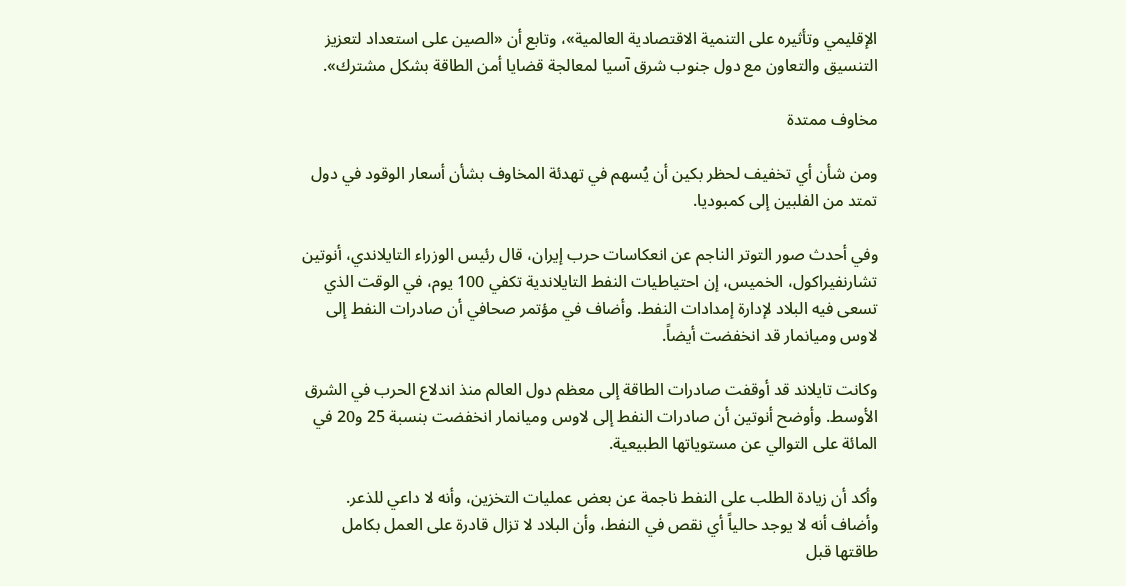الإقليمي وتأثيره على التنمية الاقتصادية العالمية»، وتابع أن «الصين على استعداد لتعزيز التنسيق والتعاون مع دول جنوب شرق آسيا لمعالجة قضايا أمن الطاقة بشكل مشترك».

مخاوف ممتدة

ومن شأن أي تخفيف لحظر بكين أن يُسهم في تهدئة المخاوف بشأن أسعار الوقود في دول تمتد من الفلبين إلى كمبوديا.

وفي أحدث صور التوتر الناجم عن انعكاسات حرب إيران، قال رئيس الوزراء التايلاندي، أنوتين تشارنفيراكول، الخميس، إن احتياطيات النفط التايلاندية تكفي 100 يوم، في الوقت الذي تسعى فيه البلاد لإدارة إمدادات النفط. وأضاف في مؤتمر صحافي أن صادرات النفط إلى لاوس وميانمار قد انخفضت أيضاً.

وكانت تايلاند قد أوقفت صادرات الطاقة إلى معظم دول العالم منذ اندلاع الحرب في الشرق الأوسط. وأوضح أنوتين أن صادرات النفط إلى لاوس وميانمار انخفضت بنسبة 25 و20 في المائة على التوالي عن مستوياتها الطبيعية.

وأكد أن زيادة الطلب على النفط ناجمة عن بعض عمليات التخزين، وأنه لا داعي للذعر. وأضاف أنه لا يوجد حالياً أي نقص في النفط، وأن البلاد لا تزال قادرة على العمل بكامل طاقتها قبل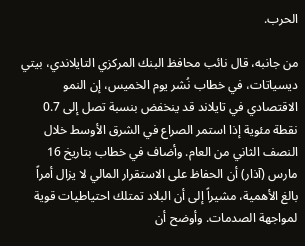الحرب.

من جانبه، قال نائب محافظ البنك المركزي التايلاندي، بيتي ديسياتات، في خطاب نُشر يوم الخميس، إن النمو الاقتصادي في تايلاند قد ينخفض بنسبة تصل إلى 0.7 نقطة مئوية إذا استمر الصراع في الشرق الأوسط خلال النصف الثاني من العام. وأضاف في خطاب بتاريخ 16 مارس (آذار) أن الحفاظ على الاستقرار المالي لا يزال أمراً بالغ الأهمية، مشيراً إلى أن البلاد تمتلك احتياطيات قوية لمواجهة الصدمات. وأوضح أن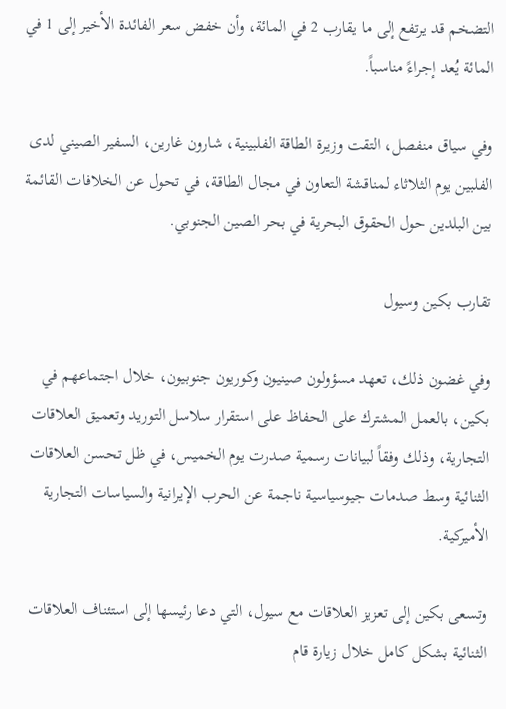التضخم قد يرتفع إلى ما يقارب 2 في المائة، وأن خفض سعر الفائدة الأخير إلى 1 في المائة يُعد إجراءً مناسباً.

وفي سياق منفصل، التقت وزيرة الطاقة الفلبينية، شارون غارين، السفير الصيني لدى الفلبين يوم الثلاثاء لمناقشة التعاون في مجال الطاقة، في تحول عن الخلافات القائمة بين البلدين حول الحقوق البحرية في بحر الصين الجنوبي.

تقارب بكين وسيول

وفي غضون ذلك، تعهد مسؤولون صينيون وكوريون جنوبيون، خلال اجتماعهم في بكين، بالعمل المشترك على الحفاظ على استقرار سلاسل التوريد وتعميق العلاقات التجارية، وذلك وفقاً لبيانات رسمية صدرت يوم الخميس، في ظل تحسن العلاقات الثنائية وسط صدمات جيوسياسية ناجمة عن الحرب الإيرانية والسياسات التجارية الأميركية.

وتسعى بكين إلى تعزيز العلاقات مع سيول، التي دعا رئيسها إلى استئناف العلاقات الثنائية بشكل كامل خلال زيارة قام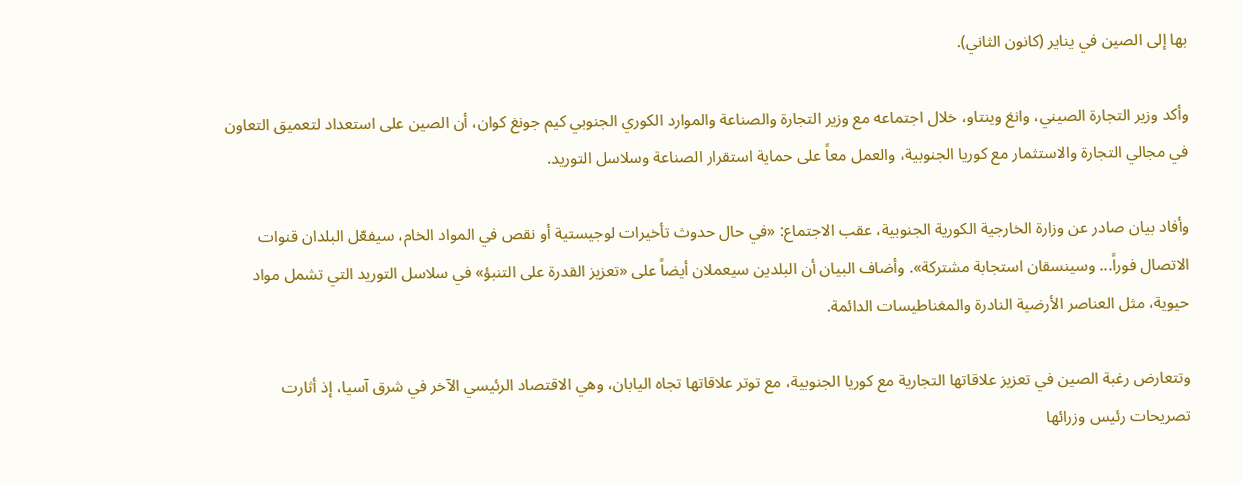بها إلى الصين في يناير (كانون الثاني).

وأكد وزير التجارة الصيني، وانغ وينتاو، خلال اجتماعه مع وزير التجارة والصناعة والموارد الكوري الجنوبي كيم جونغ كوان، أن الصين على استعداد لتعميق التعاون في مجالي التجارة والاستثمار مع كوريا الجنوبية، والعمل معاً على حماية استقرار الصناعة وسلاسل التوريد.

وأفاد بيان صادر عن وزارة الخارجية الكورية الجنوبية، عقب الاجتماع: «في حال حدوث تأخيرات لوجيستية أو نقص في المواد الخام، سيفعّل البلدان قنوات الاتصال فوراً... وسينسقان استجابة مشتركة». وأضاف البيان أن البلدين سيعملان أيضاً على «تعزيز القدرة على التنبؤ» في سلاسل التوريد التي تشمل مواد حيوية، مثل العناصر الأرضية النادرة والمغناطيسات الدائمة.

وتتعارض رغبة الصين في تعزيز علاقاتها التجارية مع كوريا الجنوبية، مع توتر علاقاتها تجاه اليابان، وهي الاقتصاد الرئيسي الآخر في شرق آسيا، إذ أثارت تصريحات رئيس وزرائها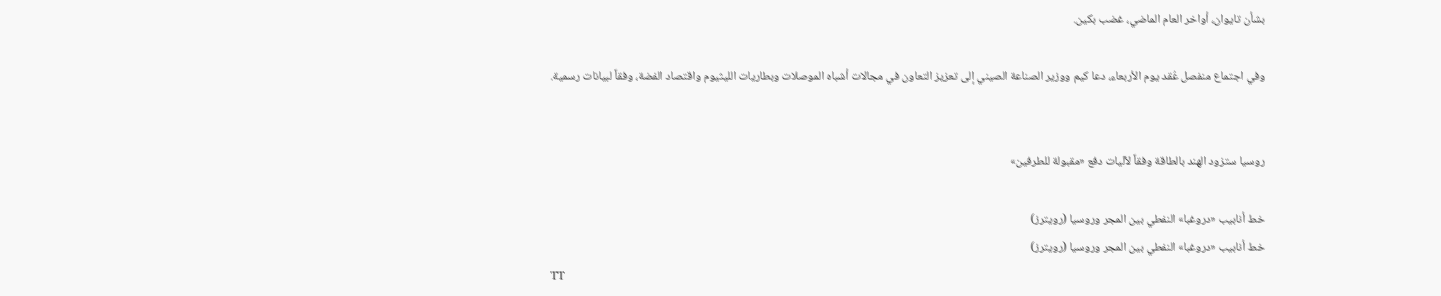بشأن تايوان، أواخر العام الماضي، غضب بكين.

وفي اجتماع منفصل عُقد يوم الأربعاء، دعا كيم ووزير الصناعة الصيني إلى تعزيز التعاون في مجالات أشباه الموصلات وبطاريات الليثيوم واقتصاد الفضة، وفقاً لبيانات رسمية.


روسيا ستزود الهند بالطاقة وفقاً لآليات دفع «مقبولة للطرفين»

خط أنابيب «دروغبا» النفطي بين المجر وروسيا (رويترز)
خط أنابيب «دروغبا» النفطي بين المجر وروسيا (رويترز)
TT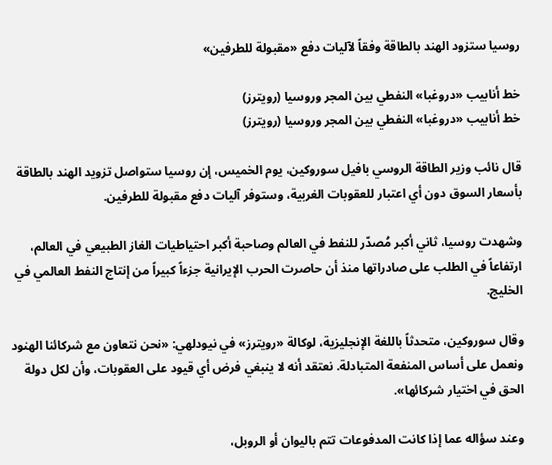روسيا ستزود الهند بالطاقة وفقاً لآليات دفع «مقبولة للطرفين»

خط أنابيب «دروغبا» النفطي بين المجر وروسيا (رويترز)
خط أنابيب «دروغبا» النفطي بين المجر وروسيا (رويترز)

قال نائب وزير الطاقة الروسي بافيل سوروكين، يوم الخميس، إن روسيا ستواصل تزويد الهند بالطاقة بأسعار السوق دون أي اعتبار للعقوبات الغربية، وستوفر آليات دفع مقبولة للطرفين.

وشهدت روسيا، ثاني أكبر مُصدّر للنفط في العالم وصاحبة أكبر احتياطيات الغاز الطبيعي في العالم، ارتفاعاً في الطلب على صادراتها منذ أن حاصرت الحرب الإيرانية جزءاً كبيراً من إنتاج النفط العالمي في الخليج.

وقال سوروكين، متحدثاً باللغة الإنجليزية، لوكالة «رويترز» في نيودلهي: «نحن نتعاون مع شركائنا الهنود ونعمل على أساس المنفعة المتبادلة. نعتقد أنه لا ينبغي فرض أي قيود على العقوبات، وأن لكل دولة الحق في اختيار شركائها».

وعند سؤاله عما إذا كانت المدفوعات تتم باليوان أو الروبل،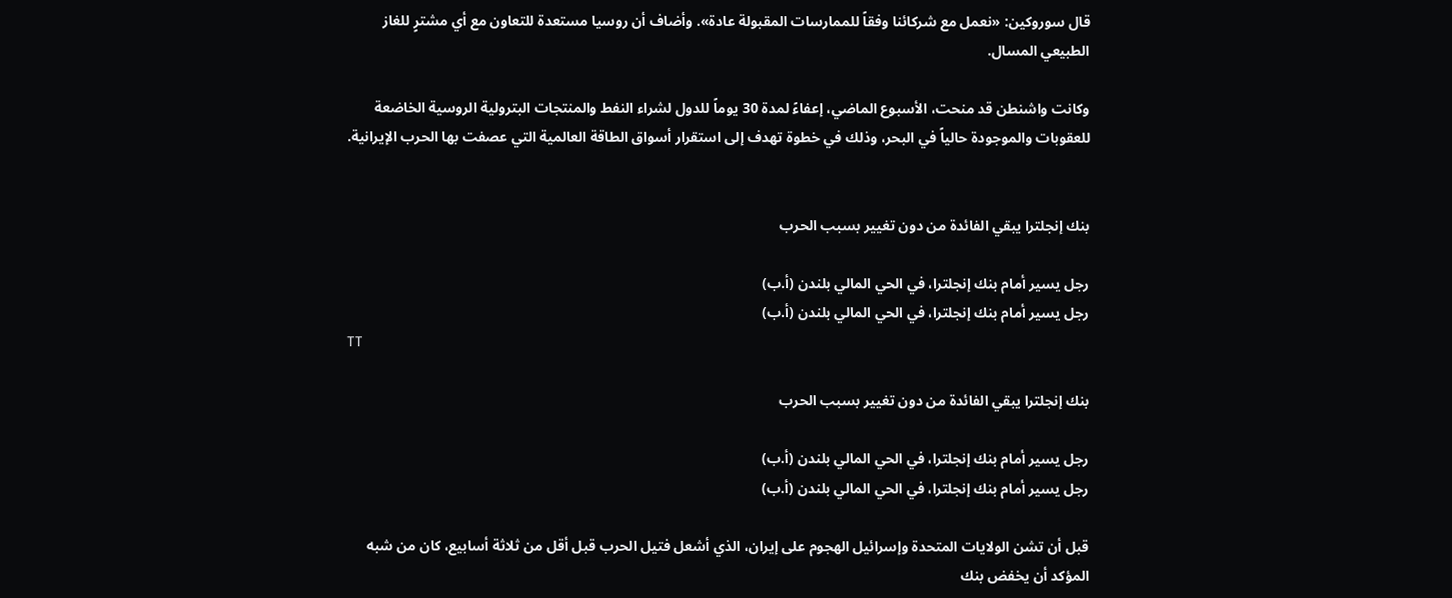قال سوروكين: «نعمل مع شركائنا وفقاً للممارسات المقبولة عادة». وأضاف أن روسيا مستعدة للتعاون مع أي مشترٍ للغاز الطبيعي المسال.

وكانت واشنطن قد منحت، الأسبوع الماضي، إعفاءً لمدة 30 يوماً للدول لشراء النفط والمنتجات البترولية الروسية الخاضعة للعقوبات والموجودة حالياً في البحر، وذلك في خطوة تهدف إلى استقرار أسواق الطاقة العالمية التي عصفت بها الحرب الإيرانية.


بنك إنجلترا يبقي الفائدة من دون تغيير بسبب الحرب

رجل يسير أمام بنك إنجلترا، في الحي المالي بلندن (أ.ب)
رجل يسير أمام بنك إنجلترا، في الحي المالي بلندن (أ.ب)
TT

بنك إنجلترا يبقي الفائدة من دون تغيير بسبب الحرب

رجل يسير أمام بنك إنجلترا، في الحي المالي بلندن (أ.ب)
رجل يسير أمام بنك إنجلترا، في الحي المالي بلندن (أ.ب)

قبل أن تشن الولايات المتحدة وإسرائيل الهجوم على إيران، الذي أشعل فتيل الحرب قبل أقل من ثلاثة أسابيع، كان من شبه المؤكد أن يخفض بنك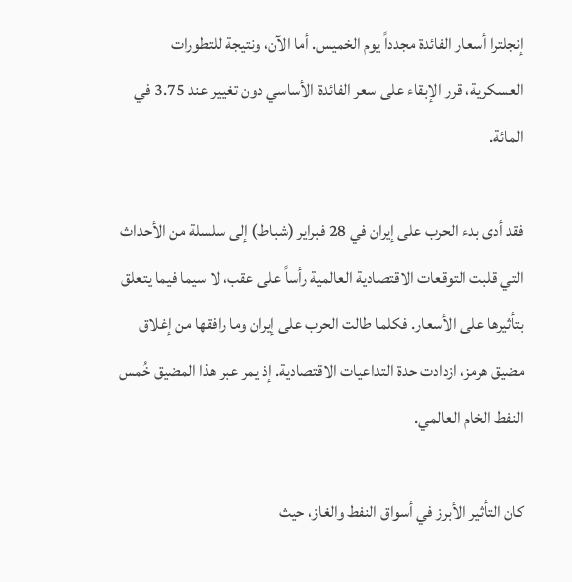إنجلترا أسعار الفائدة مجدداً يوم الخميس. أما الآن، ونتيجة للتطورات العسكرية، قرر الإبقاء على سعر الفائدة الأساسي دون تغيير عند 3.75 في المائة.

فقد أدى بدء الحرب على إيران في 28 فبراير (شباط) إلى سلسلة من الأحداث التي قلبت التوقعات الاقتصادية العالمية رأساً على عقب، لا سيما فيما يتعلق بتأثيرها على الأسعار. فكلما طالت الحرب على إيران وما رافقها من إغلاق مضيق هرمز، ازدادت حدة التداعيات الاقتصادية. إذ يمر عبر هذا المضيق خُمس النفط الخام العالمي.

كان التأثير الأبرز في أسواق النفط والغاز، حيث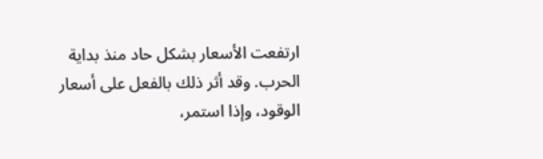ارتفعت الأسعار بشكل حاد منذ بداية الحرب. وقد أثر ذلك بالفعل على أسعار الوقود، وإذا استمر،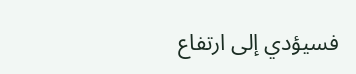فسيؤدي إلى ارتفاع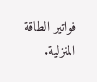فواتير الطاقة المنزلية.